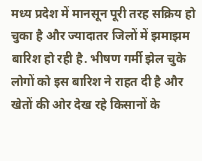मध्य प्रदेश में मानसून पूरी तरह सक्रिय हो चुका है और ज्यादातर जिलों में झमाझम बारिश हो रही है. भीषण गर्मी झेल चुके लोगों को इस बारिश ने राहत दी है और खेतों की ओर देख रहे किसानों के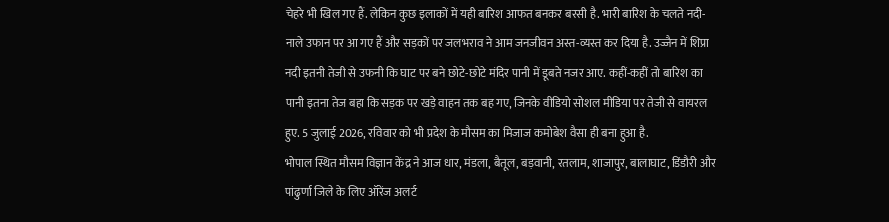चेहरे भी खिल गए हैं. लेकिन कुछ इलाकों में यही बारिश आफत बनकर बरसी है. भारी बारिश के चलते नदी-नाले उफान पर आ गए हैं और सड़कों पर जलभराव ने आम जनजीवन अस्त-व्यस्त कर दिया है. उज्जैन में शिप्रा नदी इतनी तेजी से उफनी कि घाट पर बने छोटे-छोटे मंदिर पानी में डूबते नजर आए. कहीं-कहीं तो बारिश का पानी इतना तेज बहा कि सड़क पर खड़े वाहन तक बह गए, जिनके वीडियो सोशल मीडिया पर तेजी से वायरल हुए. 5 जुलाई 2026, रविवार को भी प्रदेश के मौसम का मिजाज कमोबेश वैसा ही बना हुआ है.
भोपाल स्थित मौसम विज्ञान केंद्र ने आज धार, मंडला, बैतूल, बड़वानी, रतलाम, शाजापुर, बालाघाट, डिंडौरी और पांढुर्णा जिले के लिए ऑरेंज अलर्ट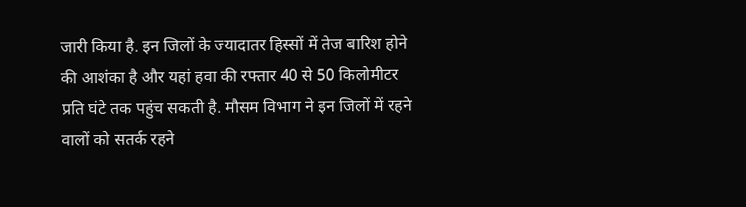जारी किया है. इन जिलों के ज्यादातर हिस्सों में तेज बारिश होने की आशंका है और यहां हवा की रफ्तार 40 से 50 किलोमीटर प्रति घंटे तक पहुंच सकती है. मौसम विभाग ने इन जिलों में रहने वालों को सतर्क रहने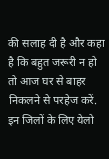की सलाह दी है और कहा है कि बहुत जरूरी न हो तो आज घर से बाहर निकलने से परहेज करें.
इन जिलों के लिए येलो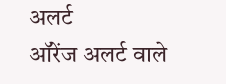अलर्ट
ऑरेंज अलर्ट वाले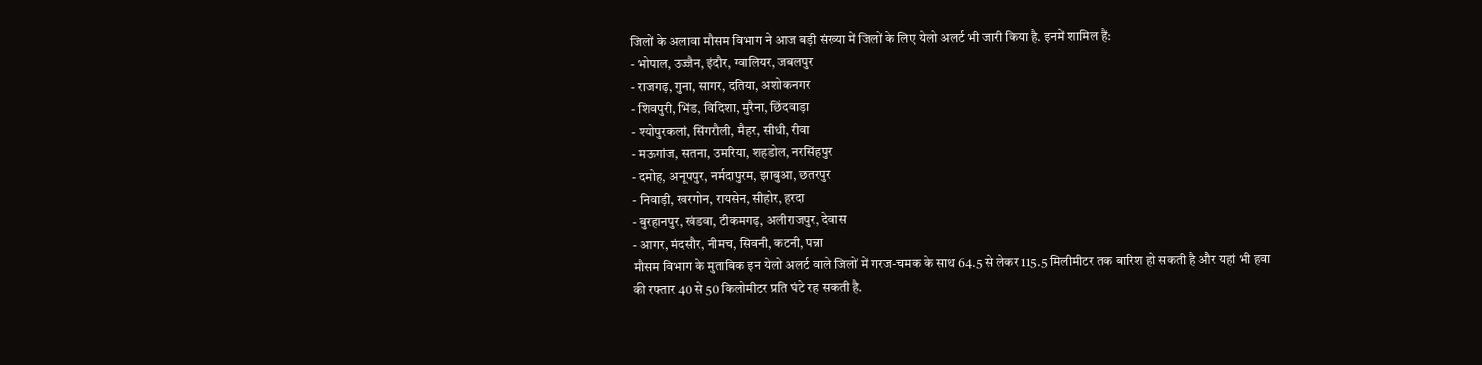जिलों के अलावा मौसम विभाग ने आज बड़ी संख्या में जिलों के लिए येलो अलर्ट भी जारी किया है. इनमें शामिल हैं:
- भोपाल, उज्जैन, इंदौर, ग्वालियर, जबलपुर
- राजगढ़, गुना, सागर, दतिया, अशोकनगर
- शिवपुरी, भिंड, विदिशा, मुरैना, छिंदवाड़ा
- श्योपुरकलां, सिंगरौली, मैहर, सीधी, रीवा
- मऊगांज, सतना, उमरिया, शहडोल, नरसिंहपुर
- दमोह, अनूपपुर, नर्मदापुरम, झाबुआ, छतरपुर
- निवाड़ी, खरगोन, रायसेन, सीहोर, हरदा
- बुरहानपुर, खंडवा, टीकमगढ़, अलीराजपुर, देवास
- आगर, मंदसौर, नीमच, सिवनी, कटनी, पन्ना
मौसम विभाग के मुताबिक इन येलो अलर्ट वाले जिलों में गरज-चमक के साथ 64.5 से लेकर 115.5 मिलीमीटर तक बारिश हो सकती है और यहां भी हवा की रफ्तार 40 से 50 किलोमीटर प्रति घंटे रह सकती है.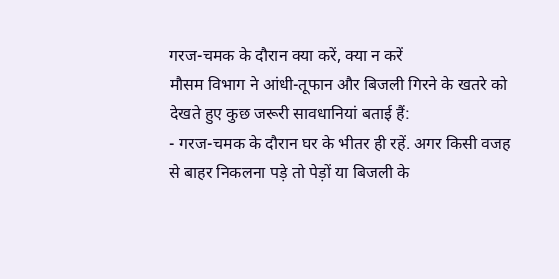गरज-चमक के दौरान क्या करें, क्या न करें
मौसम विभाग ने आंधी-तूफान और बिजली गिरने के खतरे को देखते हुए कुछ जरूरी सावधानियां बताई हैं:
- गरज-चमक के दौरान घर के भीतर ही रहें. अगर किसी वजह से बाहर निकलना पड़े तो पेड़ों या बिजली के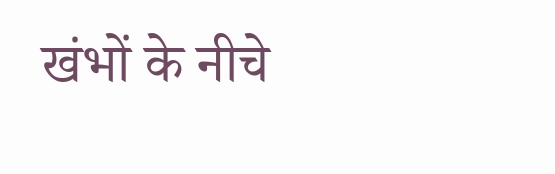खंभों के नीचे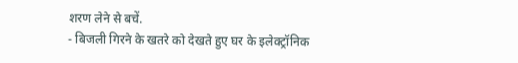शरण लेने से बचें.
- बिजली गिरने के खतरे को देखते हुए घर के इलेक्ट्रॉनिक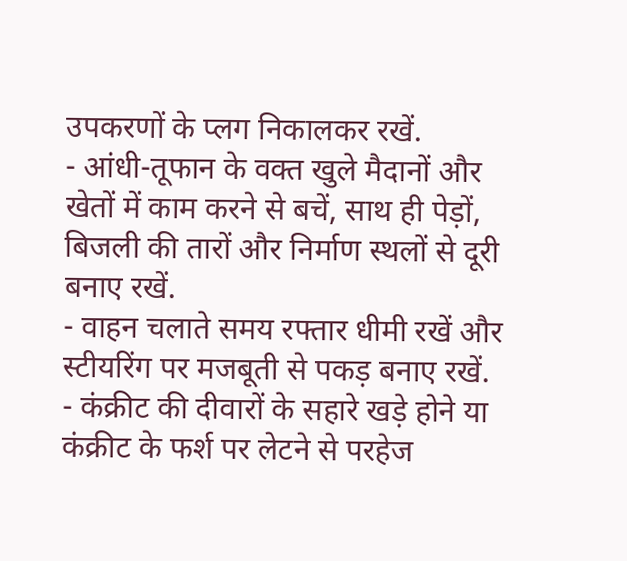उपकरणों के प्लग निकालकर रखें.
- आंधी-तूफान के वक्त खुले मैदानों और खेतों में काम करने से बचें, साथ ही पेड़ों, बिजली की तारों और निर्माण स्थलों से दूरी बनाए रखें.
- वाहन चलाते समय रफ्तार धीमी रखें और स्टीयरिंग पर मजबूती से पकड़ बनाए रखें.
- कंक्रीट की दीवारों के सहारे खड़े होने या कंक्रीट के फर्श पर लेटने से परहेज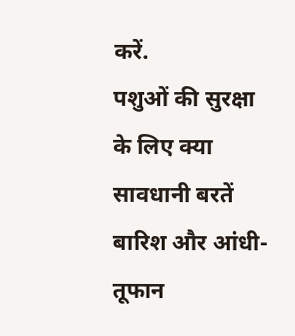करें.
पशुओं की सुरक्षा के लिए क्या सावधानी बरतें
बारिश और आंधी-तूफान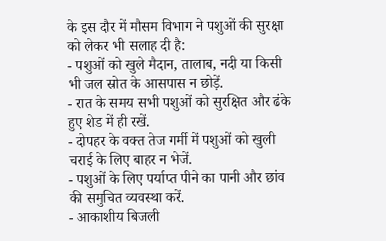के इस दौर में मौसम विभाग ने पशुओं की सुरक्षा को लेकर भी सलाह दी है:
- पशुओं को खुले मैदान, तालाब, नदी या किसी भी जल स्रोत के आसपास न छोड़ें.
- रात के समय सभी पशुओं को सुरक्षित और ढंके हुए शेड में ही रखें.
- दोपहर के वक्त तेज गर्मी में पशुओं को खुली चराई के लिए बाहर न भेजें.
- पशुओं के लिए पर्याप्त पीने का पानी और छांव की समुचित व्यवस्था करें.
- आकाशीय बिजली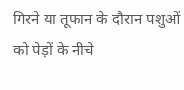गिरने या तूफान के दौरान पशुओं को पेड़ों के नीचे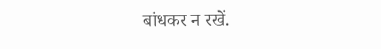बांधकर न रखें.